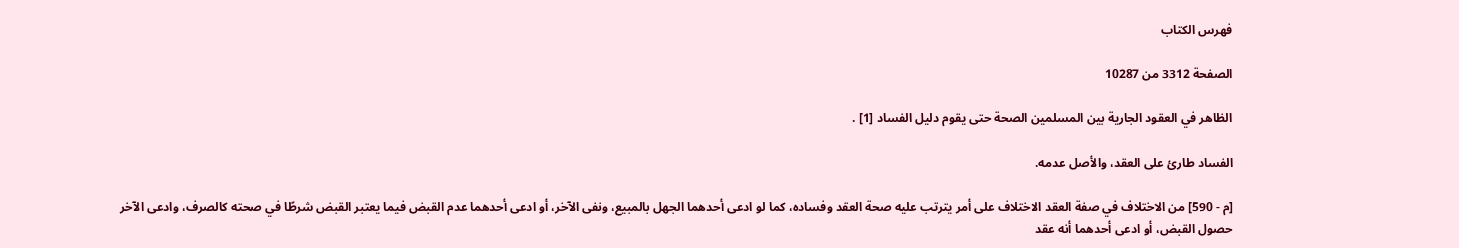فهرس الكتاب

الصفحة 3312 من 10287

الظاهر في العقود الجارية بين المسلمين الصحة حتى يقوم دليل الفساد [1] .

الفساد طارئ على العقد، والأصل عدمه.

[م - 590] من الاختلاف في صفة العقد الاختلاف على أمر يترتب عليه صحة العقد وفساده، كما لو ادعى أحدهما الجهل بالمبيع، ونفى الآخر، أو ادعى أحدهما عدم القبض فيما يعتبر القبض شرطًا في صحته كالصرف، وادعى الآخر حصول القبض، أو ادعى أحدهما أنه عقد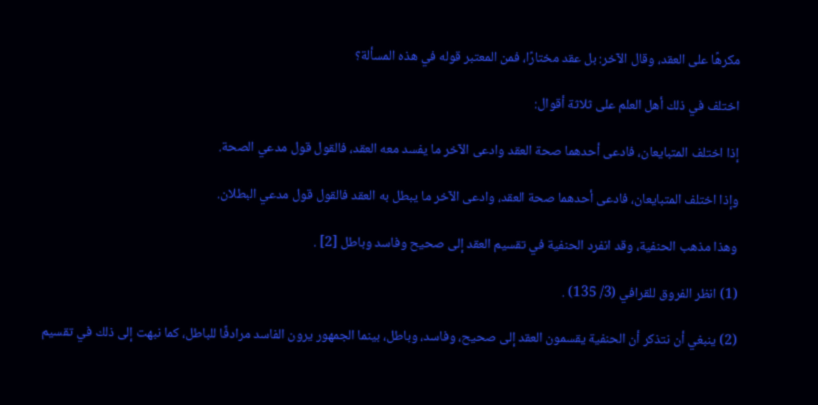مكرهًا على العقد، وقال الآخر: بل عقد مختارًا، فمن المعتبر قوله في هذه المسألة؟

اختلف في ذلك أهل العلم على ثلاثة أقوال:

إذا اختلف المتبايعان، فادعى أحدهما صحة العقد وادعى الآخر ما يفسد معه العقد، فالقول قول مدعي الصحة.

وإذا اختلف المتبايعان، فادعى أحدهما صحة العقد، وادعى الآخر ما يبطل به العقد فالقول قول مدعي البطلان.

وهذا مذهب الحنفية، وقد انفرد الحنفية في تقسيم العقد إلى صحيح وفاسد وباطل [2] .

(1) انظر الفروق للقرافي (3/ 135) .

(2) ينبغي أن نتذكر أن الحنفية يقسمون العقد إلى صحيح، وفاسد، وباطل، بينما الجمهور يرون الفاسد مرادفًا للباطل، كما نبهت إلى ذلك في تقسيم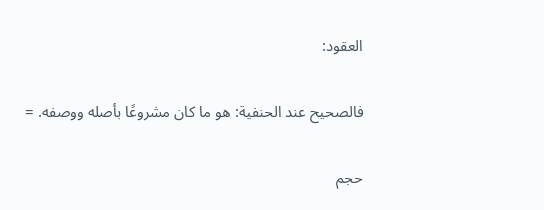العقود:

فالصحيح عند الحنفية: هو ما كان مشروعًا بأصله ووصفه. =

حجم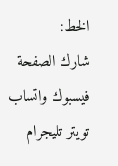الخط:
شارك الصفحة
فيسبوك واتساب تويتر تليجرام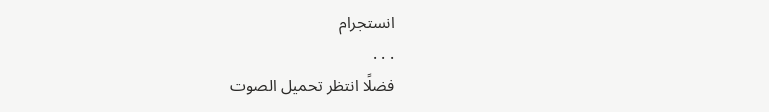انستجرام
. . .
فضلًا انتظر تحميل الصوت